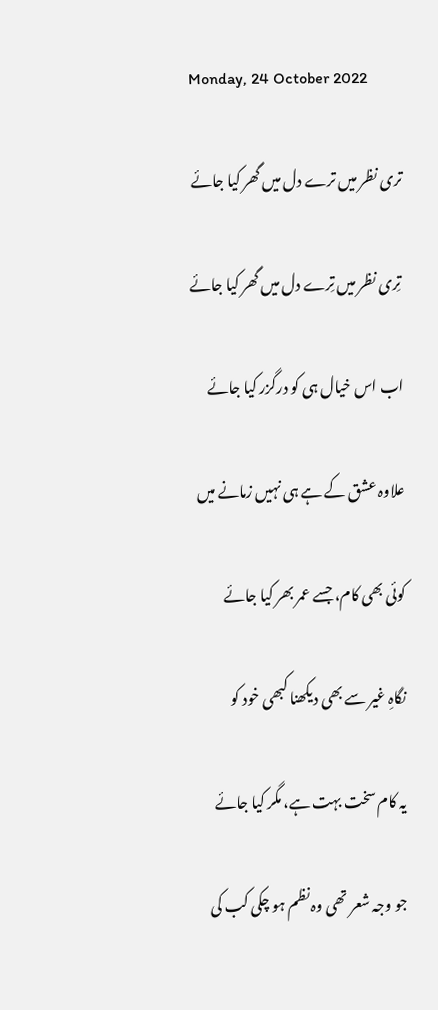Monday, 24 October 2022

تری نظر میں ترے دل میں گھر کیا جائے

 تِری نظر میں تِرے دل میں گھر کیا جائے

اب اس خیال ہی کو درگزر کیا جائے

علاوہ عشق کے ہے ہی نہیں زمانے میں

کوئی بھی کام، جسے عمر بھر کیا جائے

نگاہِ غیر سے بھی دیکھنا کبھی خود کو

یہ کام سخت بہت ہے، مگر کیا جائے

جو وجہ شعر تھی وہ نظم ہو چکی کب کی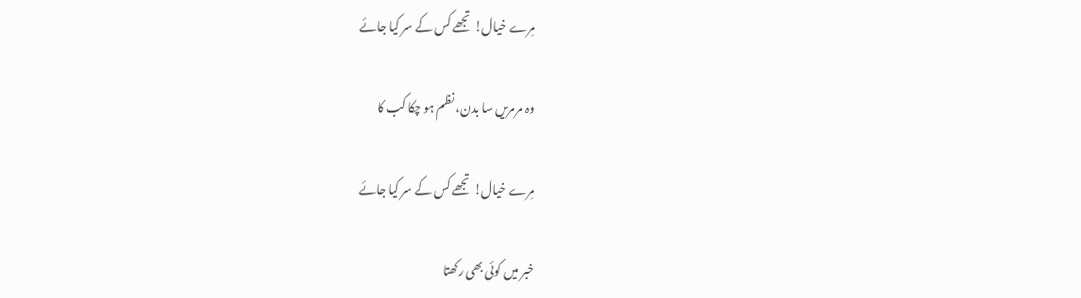مِرے خیال! تجھے کس کے سر کیا جائے

وہ مرمریں سا بدن، نظم ہو چکا کب کا

مِرے خیال! تجھے کس کے سر کیا جائے

خبر میں کوئی بھی رکھتا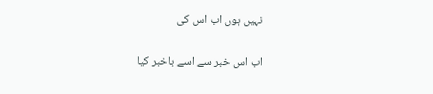نہیں ہوں اب اس کی

اب اس خبر سے اسے باخبر کیا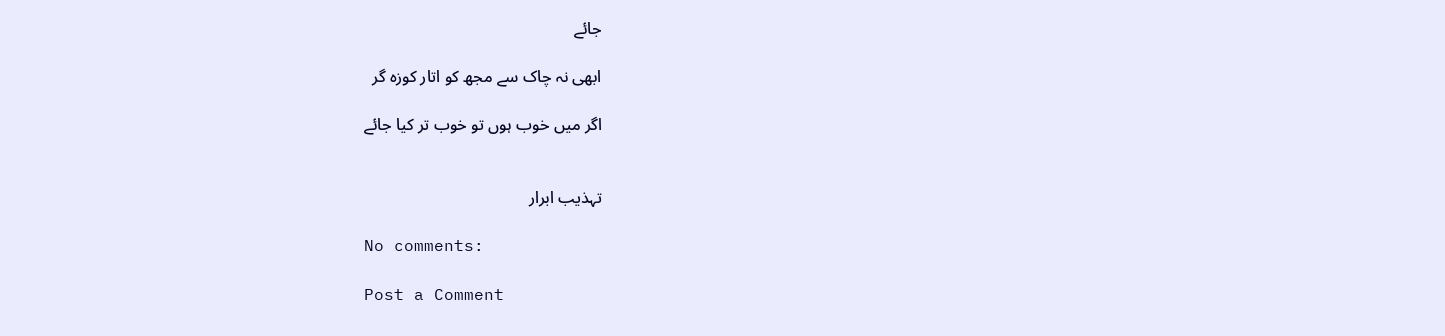جائے

ابھی نہ چاک سے مجھ کو اتار کوزہ گر

اگر میں خوب ہوں تو خوب تر کیا جائے


تہذیب ابرار

No comments:

Post a Comment